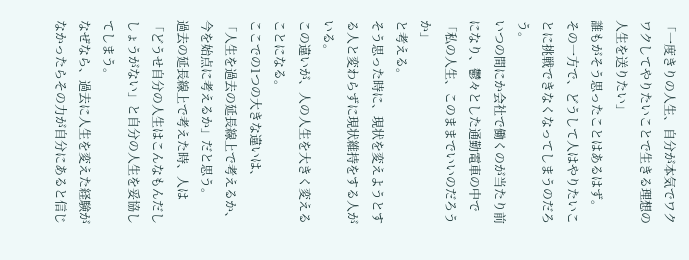「一度きりの人生、自分が本気でワクワクしてやりたいことで生きる理想の人生を送りたい」
誰もがそう思ったことはあるはず。
その一方で、どうして人はやりたいことに挑戦できなくなってしまうのだろう。
いつの間にか会社で働くのが当たり前になり、鬱々とした通勤電車の中で
「私の人生、このままでいいのだろうか」
と考える。
そう思った時に、現状を変えようとする人と変わらずに現状維持をする人がいる。
この違いが、人の人生を大きく変えることになる。
ここでの1つの大きな違いは、
「人生を過去の延長線上で考えるか、今を始点に考えるか」だと思う。
過去の延長線上で考えた時、人は
「どうせ自分の人生はこんなもんだししょうがない」と自分の人生を妥協してしまう。
なぜなら、過去に人生を変えた経験がなかったらその力が自分にあると信じ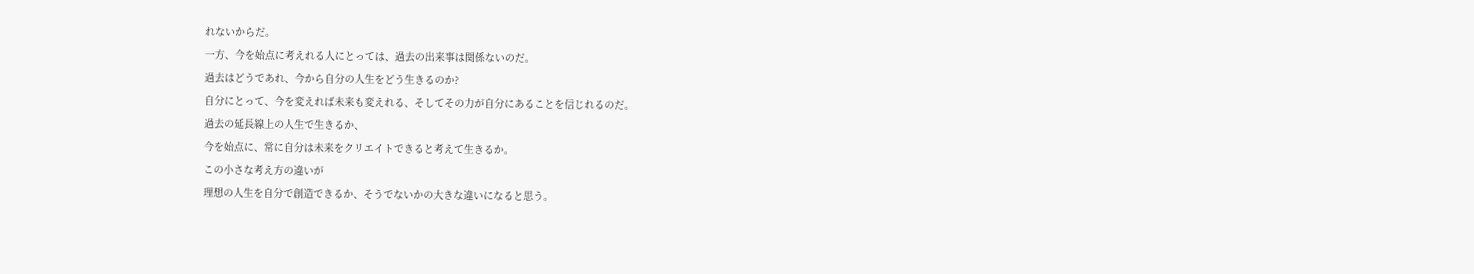れないからだ。
一方、今を始点に考えれる人にとっては、過去の出来事は関係ないのだ。
過去はどうであれ、今から自分の人生をどう生きるのか?
自分にとって、今を変えれば未来も変えれる、そしてその力が自分にあることを信じれるのだ。
過去の延長線上の人生で生きるか、
今を始点に、常に自分は未来をクリエイトできると考えて生きるか。
この小さな考え方の違いが
理想の人生を自分で創造できるか、そうでないかの大きな違いになると思う。